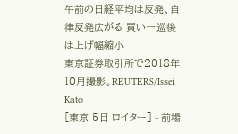午前の日経平均は反発、自律反発広がる 買い一巡後は上げ幅縮小
東京証券取引所で2018年10月撮影。REUTERS/Issei Kato
[東京 5日 ロイター] - 前場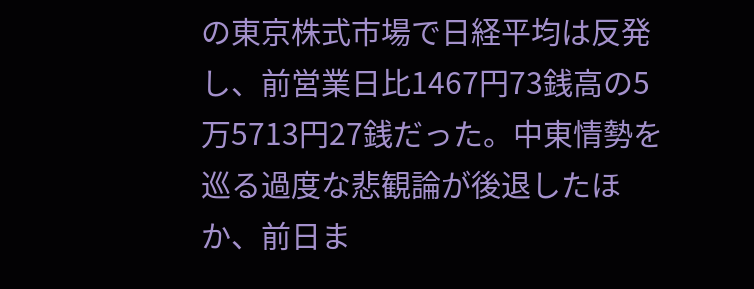の東京株式市場で日経平均は反発し、前営業日比1467円73銭高の5万5713円27銭だった。中東情勢を巡る過度な悲観論が後退したほか、前日ま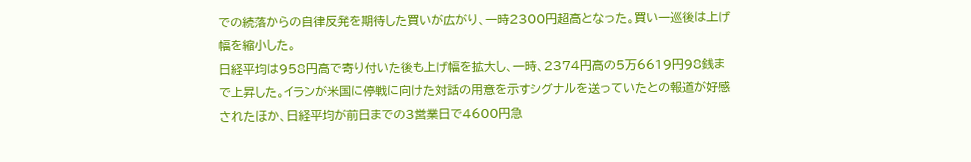での続落からの自律反発を期待した買いが広がり、一時2300円超高となった。買い一巡後は上げ幅を縮小した。
日経平均は958円高で寄り付いた後も上げ幅を拡大し、一時、2374円高の5万6619円98銭まで上昇した。イランが米国に停戦に向けた対話の用意を示すシグナルを送っていたとの報道が好感されたほか、日経平均が前日までの3営業日で4600円急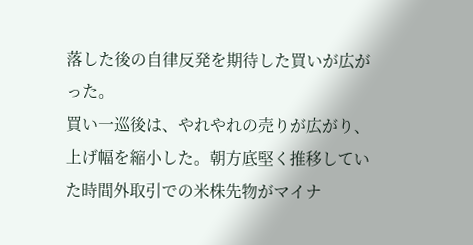落した後の自律反発を期待した買いが広がった。
買い一巡後は、やれやれの売りが広がり、上げ幅を縮小した。朝方底堅く推移していた時間外取引での米株先物がマイナ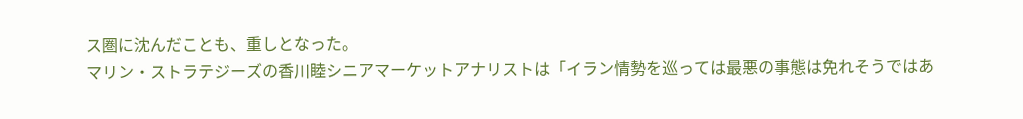ス圏に沈んだことも、重しとなった。
マリン・ストラテジーズの香川睦シニアマーケットアナリストは「イラン情勢を巡っては最悪の事態は免れそうではあ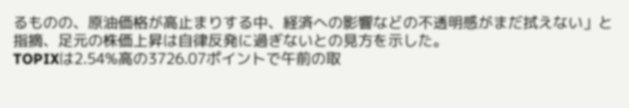るものの、原油価格が高止まりする中、経済への影響などの不透明感がまだ拭えない」と指摘、足元の株価上昇は自律反発に過ぎないとの見方を示した。
TOPIXは2.54%高の3726.07ポイントで午前の取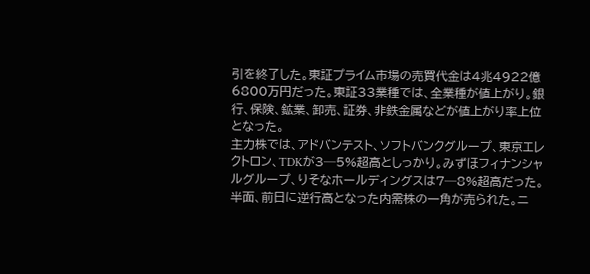引を終了した。東証プライム市場の売買代金は4兆4922億6800万円だった。東証33業種では、全業種が値上がり。銀行、保険、鉱業、卸売、証券、非鉄金属などが値上がり率上位となった。
主力株では、アドバンテスト、ソフトバンクグループ、東京エレクトロン、TDKが3─5%超高としっかり。みずほフィナンシャルグループ、りそなホールディングスは7─8%超高だった。
半面、前日に逆行高となった内需株の一角が売られた。ニ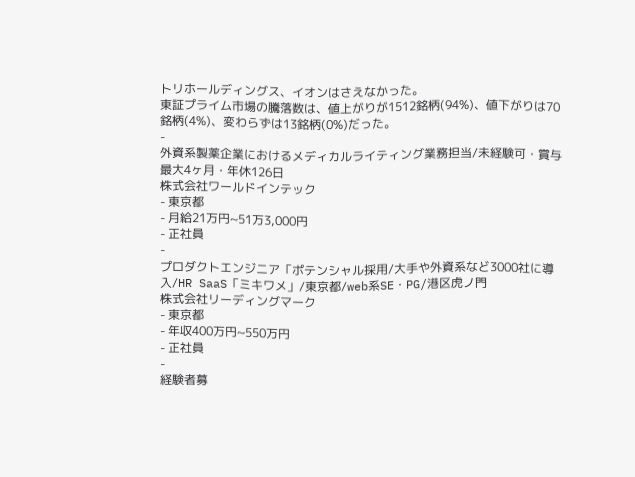トリホールディングス、イオンはさえなかった。
東証プライム市場の騰落数は、値上がりが1512銘柄(94%)、値下がりは70銘柄(4%)、変わらずは13銘柄(0%)だった。
-
外資系製薬企業におけるメディカルライティング業務担当/未経験可・賞与最大4ヶ月・年休126日
株式会社ワールドインテック
- 東京都
- 月給21万円~51万3,000円
- 正社員
-
プロダクトエンジニア「ポテンシャル採用/大手や外資系など3000社に導入/HR SaaS「ミキワメ」/東京都/web系SE・PG/港区虎ノ門
株式会社リーディングマーク
- 東京都
- 年収400万円~550万円
- 正社員
-
経験者募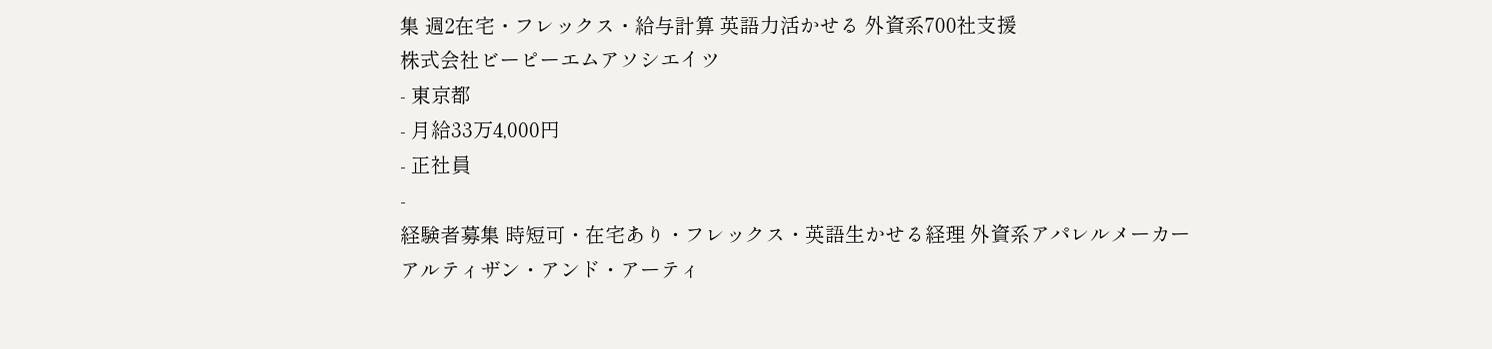集 週2在宅・フレックス・給与計算 英語力活かせる 外資系700社支援
株式会社ビーピーエムアソシエイツ
- 東京都
- 月給33万4,000円
- 正社員
-
経験者募集 時短可・在宅あり・フレックス・英語生かせる経理 外資系アパレルメーカー
アルティザン・アンド・アーティ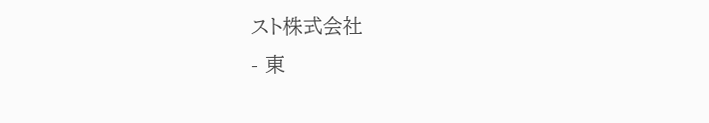スト株式会社
- 東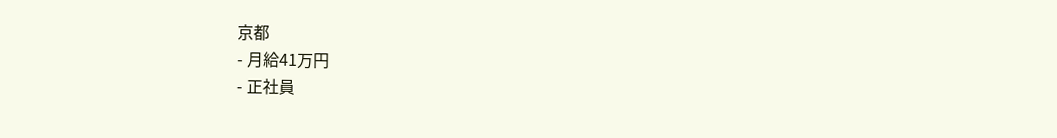京都
- 月給41万円
- 正社員